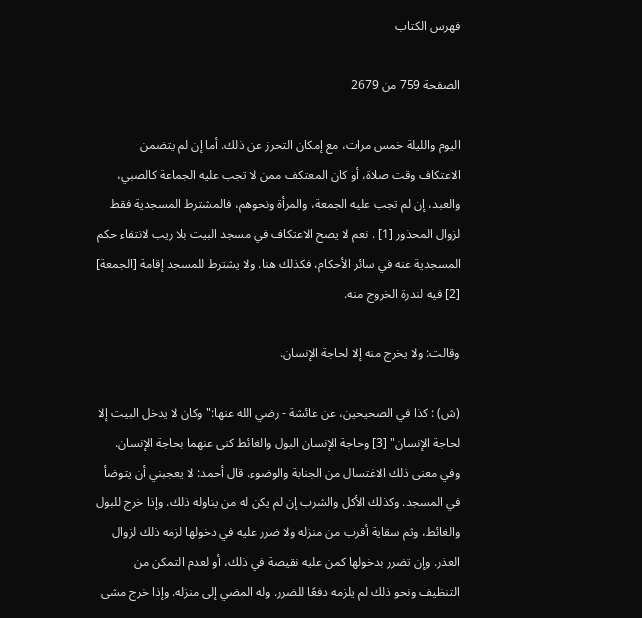فهرس الكتاب

الصفحة 759 من 2679

اليوم والليلة خمس مرات، مع إمكان التحرز عن ذلك. أما إن لم يتضمن الاعتكاف وقت صلاة، أو كان المعتكف ممن لا تجب عليه الجماعة كالصبي، والعبد، إن لم تجب عليه الجمعة، والمرأة ونحوهم، فالمشترط المسجدية فقط لزوال المحذور [1] . نعم لا يصح الاعتكاف في مسجد البيت بلا ريب لانتفاء حكم المسجدية عنه في سائر الأحكام، فكذلك هنا. ولا يشترط للمسجد إقامة [الجمعة] [2] فيه لندرة الخروج منه.

وقالت: ولا يخرج منه إلا لحاجة الإنسان.

(ش) : كذا في الصحيحين، عن عائشة - رضي الله عنها:"وكان لا يدخل البيت إلا لحاجة الإنسان" [3] وحاجة الإنسان البول والغائط كنى عنهما بحاجة الإنسان. وفي معنى ذلك الاغتسال من الجنابة والوضوء. قال أحمد: لا يعجبني أن يتوضأ في المسجد. وكذلك الأكل والشرب إن لم يكن له من يناوله ذلك. وإذا خرج للبول والغائط، وثم سقاية أقرب من منزله ولا ضرر عليه في دخولها لزمه ذلك لزوال العذر. وإن تضرر بدخولها كمن عليه نقيصة في ذلك، أو لعدم التمكن من التنظيف ونحو ذلك لم يلزمه دفعًا للضرر. وله المضي إلى منزله. وإذا خرج مشى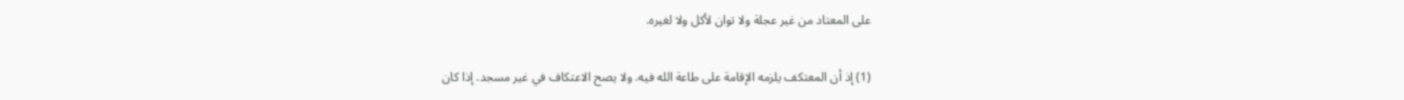على المعتاد من غير عجلة ولا توان لأكل ولا لغيره.

(1) إذ أن المعتكف يلزمه الإقامة على طاعة الله فيه. ولا يصح الاعتكاف في غير مسجد. إذا كان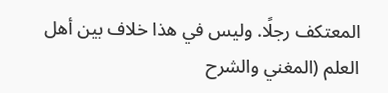المعتكف رجلًا. وليس في هذا خلاف بين أهل العلم (المغني والشرح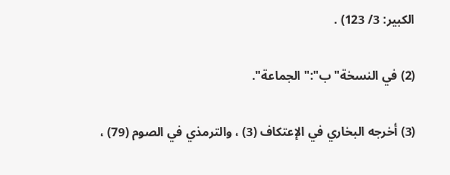الكبير: 3/ 123) .

(2) في النسخة"ب":"الجماعة".

(3) أخرجه البخاري في الإعتكاف (3) ، والترمذي في الصوم (79) ،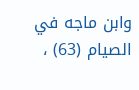وابن ماجه في الصيام (63) ،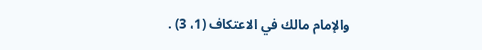والإمام مالك في الاعتكاف (1، 3) .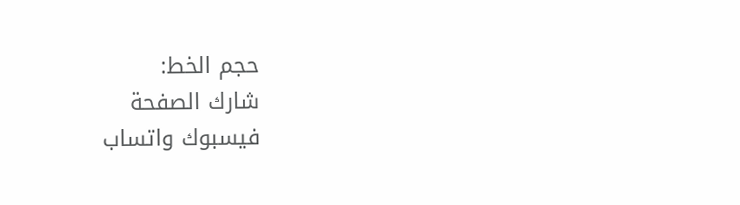حجم الخط:
شارك الصفحة
فيسبوك واتساب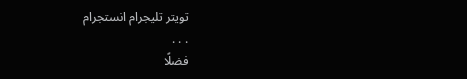تويتر تليجرام انستجرام
. . .
فضلًا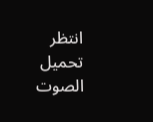انتظر تحميل الصوت